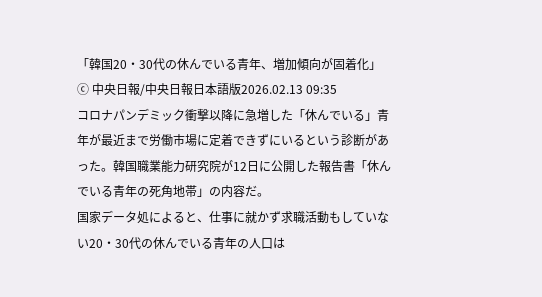「韓国20・30代の休んでいる青年、増加傾向が固着化」
ⓒ 中央日報/中央日報日本語版2026.02.13 09:35
コロナパンデミック衝撃以降に急増した「休んでいる」青年が最近まで労働市場に定着できずにいるという診断があった。韓国職業能力研究院が12日に公開した報告書「休んでいる青年の死角地帯」の内容だ。
国家データ処によると、仕事に就かず求職活動もしていない20・30代の休んでいる青年の人口は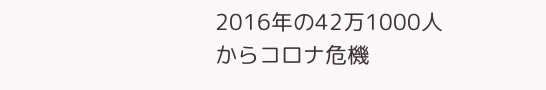2016年の42万1000人からコロナ危機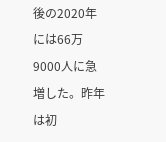後の2020年には66万9000人に急増した。昨年は初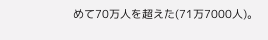めて70万人を超えた(71万7000人)。